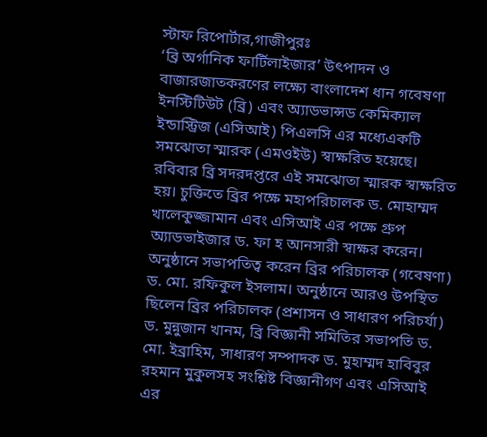স্টাফ রিপোর্টার,গাজীপুরঃ
‘ব্রি অর্গানিক ফার্টিলাইজার’ উৎপাদন ও বাজারজাতকরণের লক্ষ্যে বাংলাদেশ ধান গবেষণা ইনস্টিটিউট (ব্রি) এবং অ্যাডভান্সড কেমিক্যাল ইন্ডাস্ট্রিজ (এসিআই) পিএলসি এর মধ্যেএকটি সমঝোতা স্মারক (এমওইউ) স্বাক্ষরিত হয়েছে। রবিবার ব্রি সদরদপ্তরে এই সমঝোতা স্মারক স্বাক্ষরিত হয়। চুক্তিতে ব্রির পক্ষে মহাপরিচালক ড. মোহাম্মদ খালেকুজ্জামান এবং এসিআই এর পক্ষে গ্রুপ অ্যাডভাইজার ড. ফা হ আনসারী স্বাক্ষর করেন।
অনুষ্ঠানে সভাপতিত্ব করেন ব্রির পরিচালক (গবেষণা) ড. মো. রফিকুল ইসলাম। অনুষ্ঠানে আরও উপস্থিত ছিলেন ব্রির পরিচালক (প্রশাসন ও সাধারণ পরিচর্যা) ড. মুন্নুজান খানম, ব্রি বিজ্ঞানী সমিতির সভাপতি ড. মো. ইব্রাহিম, সাধারণ সম্পাদক ড. মুহাম্মদ হাবিবুর রহমান মুকুলসহ সংশ্লিষ্ট বিজ্ঞানীগণ এবং এসিআই এর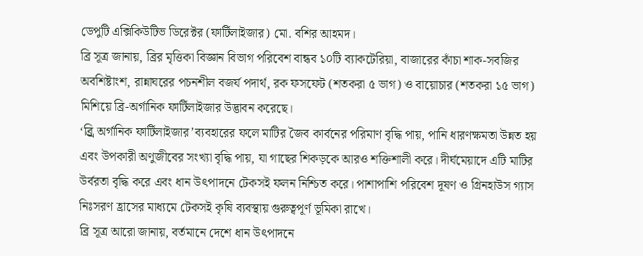ডেপুটি এক্সিকিউটিভ ডিরেক্টর (ফার্টিলাইজার) মো. বশির আহমদ।
ব্রি সূত্র জানায়, ব্রির মৃত্তিকা বিজ্ঞান বিভাগ পরিবেশ বান্ধব ১০টি ব্যাকটেরিয়া, বাজারের কাঁচা শাক-সবজির অবশিষ্টাংশ, রান্নাঘরের পচনশীল বজর্য পদার্থ, রক ফসফেট (শতকরা ৫ ভাগ) ও বায়োচার (শতকরা ১৫ ভাগ) মিশিয়ে ব্রি-অর্গানিক ফার্টিলাইজার উদ্ভাবন করেছে।
‘ব্র্রি অর্গানিক ফার্টিলাইজার’ব্যবহারের ফলে মাটির জৈব কার্বনের পরিমাণ বৃদ্ধি পায়, পানি ধারণক্ষমতা উন্নত হয় এবং উপকারী অণুজীবের সংখ্যা বৃদ্ধি পায়, যা গাছের শিকড়কে আরও শক্তিশালী করে। দীর্ঘমেয়াদে এটি মাটির উর্বরতা বৃদ্ধি করে এবং ধান উৎপাদনে টেকসই ফলন নিশ্চিত করে। পাশাপাশি পরিবেশ দূষণ ও গ্রিনহাউস গ্যাস নিঃসরণ হ্রাসের মাধ্যমে টেকসই কৃষি ব্যবস্থায় গুরুত্বপূর্ণ ভূমিকা রাখে।
ব্রি সূত্র আরো জানায়, বর্তমানে দেশে ধান উৎপাদনে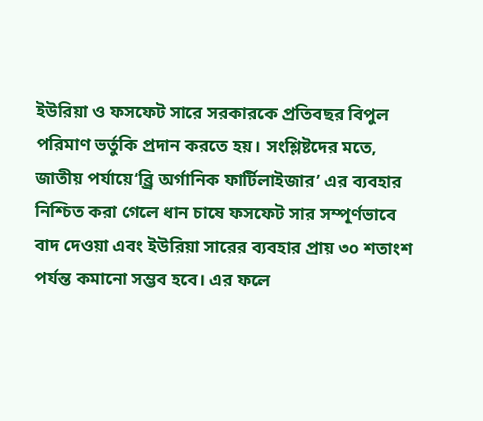ইউরিয়া ও ফসফেট সারে সরকারকে প্রতিবছর বিপুল পরিমাণ ভর্তুকি প্রদান করতে হয়। সংশ্লিষ্টদের মতে, জাতীয় পর্যায়ে‘ব্র্রি অর্গানিক ফার্টিলাইজার’ এর ব্যবহার নিশ্চিত করা গেলে ধান চাষে ফসফেট সার সম্পূর্ণভাবে বাদ দেওয়া এবং ইউরিয়া সারের ব্যবহার প্রায় ৩০ শতাংশ পর্যন্ত কমানো সম্ভব হবে। এর ফলে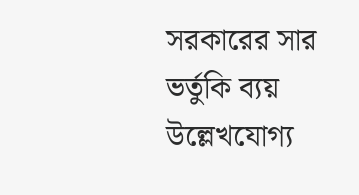সরকারের সার ভর্তুকি ব্যয় উল্লেখযোগ্য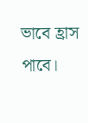ভাবে হ্রাস পাবে।